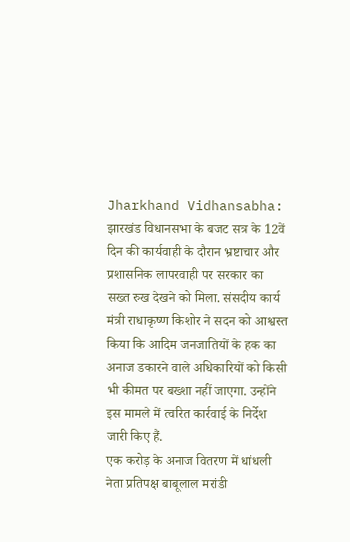Jharkhand Vidhansabha: झारखंड विधानसभा के बजट सत्र के 12वें दिन की कार्यवाही के दौरान भ्रष्टाचार और प्रशासनिक लापरवाही पर सरकार का सख्त रुख देखने को मिला. संसदीय कार्य मंत्री राधाकृष्ण किशोर ने सदन को आश्वस्त किया कि आदिम जनजातियों के हक का अनाज डकारने वाले अधिकारियों को किसी भी कीमत पर बख्शा नहीं जाएगा. उन्होंने इस मामले में त्वरित कार्रवाई के निर्देश जारी किए हैं.
एक करोड़ के अनाज वितरण में धांधली
नेता प्रतिपक्ष बाबूलाल मरांडी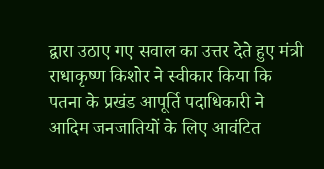द्वारा उठाए गए सवाल का उत्तर देते हुए मंत्री राधाकृष्ण किशोर ने स्वीकार किया कि पतना के प्रखंड आपूर्ति पदाधिकारी ने आदिम जनजातियों के लिए आवंटित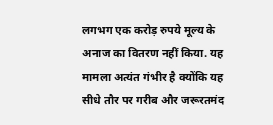लगभग एक करोड़ रुपये मूल्य के अनाज का वितरण नहीं किया. यह मामला अत्यंत गंभीर है क्योंकि यह सीधे तौर पर गरीब और जरूरतमंद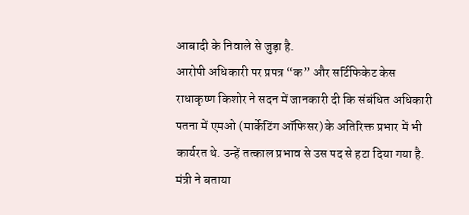आबादी के निवाले से जुड़ा है.
आरोपी अधिकारी पर प्रपत्र “क” और सर्टिफिकेट केस
राधाकृष्ण किशोर ने सदन में जानकारी दी कि संबंधित अधिकारी पतना में एमओ (मार्केटिंग ऑफिसर) के अतिरिक्त प्रभार में भी कार्यरत थे. उन्हें तत्काल प्रभाव से उस पद से हटा दिया गया है. मंत्री ने बताया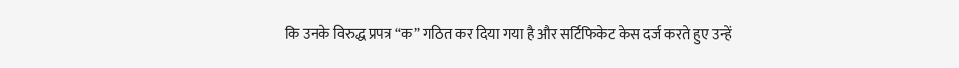कि उनके विरुद्ध प्रपत्र “क” गठित कर दिया गया है और सर्टिफिकेट केस दर्ज करते हुए उन्हें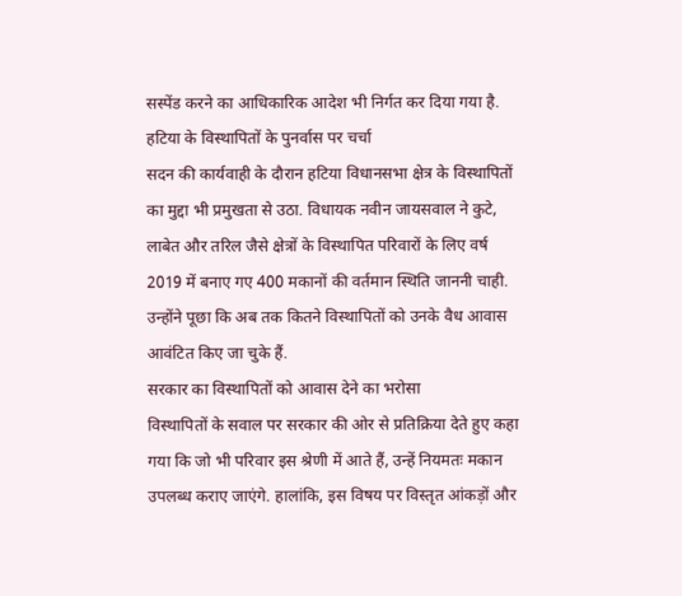सस्पेंड करने का आधिकारिक आदेश भी निर्गत कर दिया गया है.
हटिया के विस्थापितों के पुनर्वास पर चर्चा
सदन की कार्यवाही के दौरान हटिया विधानसभा क्षेत्र के विस्थापितों का मुद्दा भी प्रमुखता से उठा. विधायक नवीन जायसवाल ने कुटे, लाबेत और तरिल जैसे क्षेत्रों के विस्थापित परिवारों के लिए वर्ष 2019 में बनाए गए 400 मकानों की वर्तमान स्थिति जाननी चाही. उन्होंने पूछा कि अब तक कितने विस्थापितों को उनके वैध आवास आवंटित किए जा चुके हैं.
सरकार का विस्थापितों को आवास देने का भरोसा
विस्थापितों के सवाल पर सरकार की ओर से प्रतिक्रिया देते हुए कहा गया कि जो भी परिवार इस श्रेणी में आते हैं, उन्हें नियमतः मकान उपलब्ध कराए जाएंगे. हालांकि, इस विषय पर विस्तृत आंकड़ों और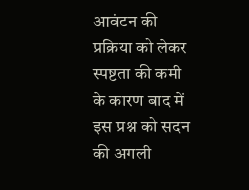आवंटन की प्रक्रिया को लेकर स्पष्टता की कमी के कारण बाद में इस प्रश्न को सदन की अगली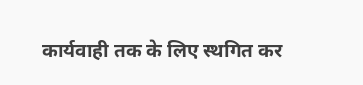कार्यवाही तक के लिए स्थगित कर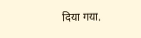दिया गया.